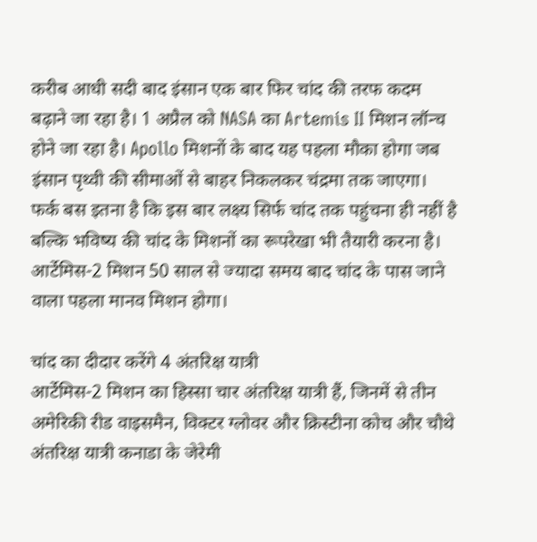करीब आधी सदी बाद इंसान एक बार फिर चांद की तरफ कदम बढ़ाने जा रहा है। 1 अप्रैल को NASA का Artemis II मिशन लॉन्च होने जा रहा है। Apollo मिशनों के बाद यह पहला मौका होगा जब इंसान पृथ्वी की सीमाओं से बाहर निकलकर चंद्रमा तक जाएगा। फर्क बस इतना है कि इस बार लक्ष्य सिर्फ चांद तक पहुंचना ही नहीं है बल्कि भविष्य की चांद के मिशनों का रूपरेखा भी तैयारी करना है। आर्टेमिस-2 मिशन 50 साल से ज्यादा समय बाद चांद के पास जाने वाला पहला मानव मिशन होगा।

चांद का दीदार करेंगे 4 अंतरिक्ष यात्री
आर्टेमिस-2 मिशन का हिस्सा चार अंतरिक्ष यात्री हैं, जिनमें से तीन अमेरिकी रीड वाइसमैन, विक्टर ग्लोवर और क्रिस्टीना कोच और चौथे अंतरिक्ष यात्री कनाडा के जेरेमी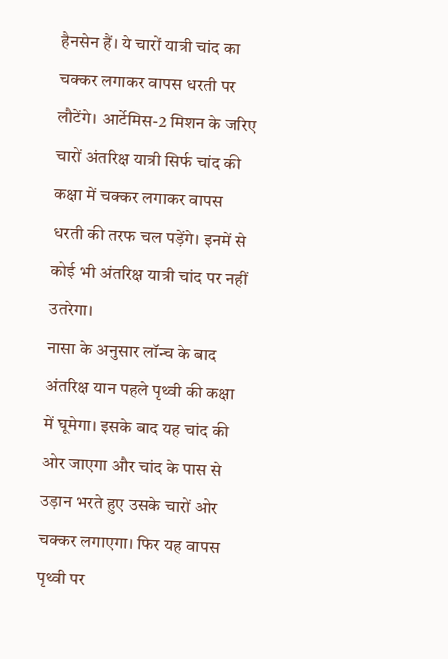हैनसेन हैं। ये चारों यात्री चांद का चक्कर लगाकर वापस धरती पर लौटेंगे। आर्टेमिस-2 मिशन के जरिए चारों अंतरिक्ष यात्री सिर्फ चांद की कक्षा में चक्कर लगाकर वापस धरती की तरफ चल पड़ेंगे। इनमें से कोई भी अंतरिक्ष यात्री चांद पर नहीं उतरेगा।
नासा के अनुसार लॉन्च के बाद अंतरिक्ष यान पहले पृथ्वी की कक्षा में घूमेगा। इसके बाद यह चांद की ओर जाएगा और चांद के पास से उड़ान भरते हुए उसके चारों ओर चक्कर लगाएगा। फिर यह वापस पृथ्वी पर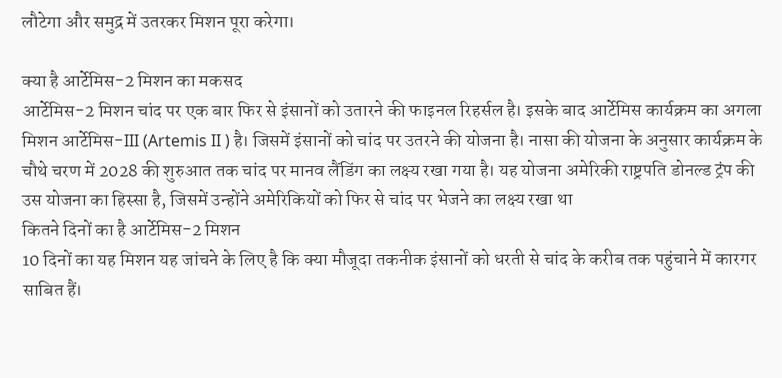लौटेगा और समुद्र में उतरकर मिशन पूरा करेगा।

क्या है आर्टेमिस-2 मिशन का मकसद
आर्टेमिस-2 मिशन चांद पर एक बार फिर से इंसानों को उतारने की फाइनल रिहर्सल है। इसके बाद आर्टेमिस कार्यक्रम का अगला मिशन आर्टेमिस-III (Artemis II ) है। जिसमें इंसानों को चांद पर उतरने की योजना है। नासा की योजना के अनुसार कार्यक्रम के चौथे चरण में 2028 की शुरुआत तक चांद पर मानव लैंडिंग का लक्ष्य रखा गया है। यह योजना अमेरिकी राष्ट्रपति डोनल्ड ट्रंप की उस योजना का हिस्सा है, जिसमें उन्होंने अमेरिकियों को फिर से चांद पर भेजने का लक्ष्य रखा था
कितने दिनों का है आर्टेमिस-2 मिशन
10 दिनों का यह मिशन यह जांचने के लिए है कि क्या मौजूदा तकनीक इंसानों को धरती से चांद के करीब तक पहुंचाने में कारगर साबित हैं।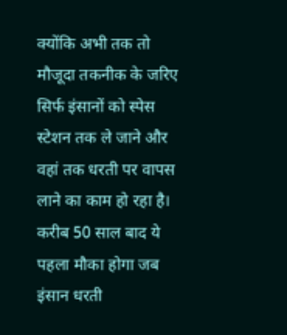क्योंकि अभी तक तो मौजूदा तकनीक के जरिए सिर्फ इंसानों को स्पेस स्टेशन तक ले जाने और वहां तक धरती पर वापस लाने का काम हो रहा है। करीब 50 साल बाद ये पहला मौका होगा जब इंसान धरती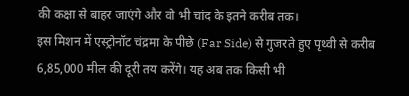की कक्षा से बाहर जाएंगे और वो भी चांद के इतने करीब तक।
इस मिशन में एस्ट्रोनॉट चंद्रमा के पीछे (Far Side) से गुजरते हुए पृथ्वी से करीब 6,85,000 मील की दूरी तय करेंगे। यह अब तक किसी भी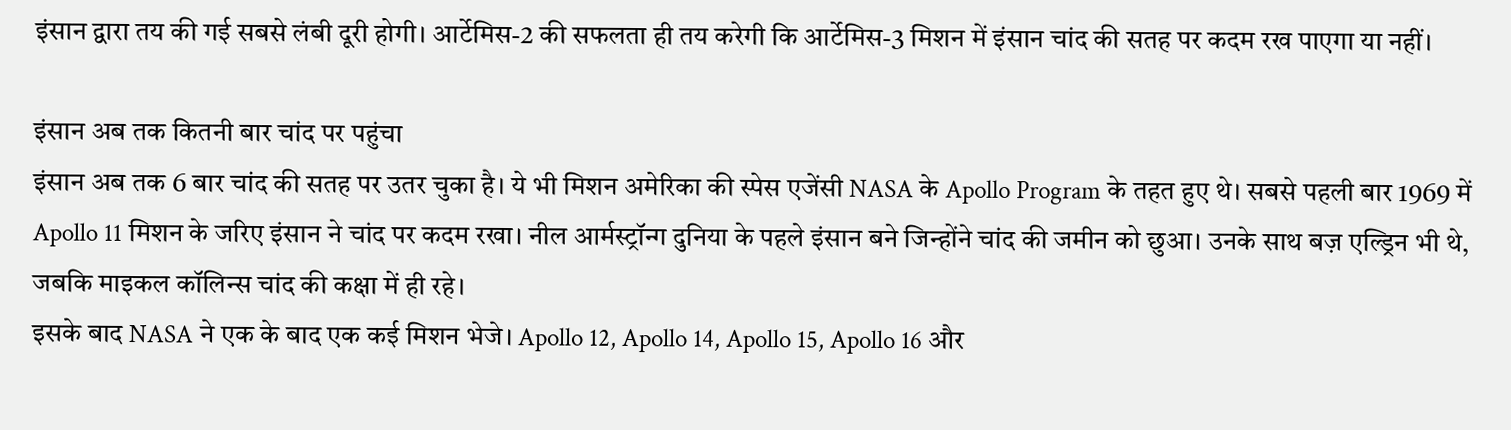इंसान द्वारा तय की गई सबसे लंबी दूरी होगी। आर्टेमिस-2 की सफलता ही तय करेगी कि आर्टेमिस-3 मिशन में इंसान चांद की सतह पर कदम रख पाएगा या नहीं।

इंसान अब तक कितनी बार चांद पर पहुंचा
इंसान अब तक 6 बार चांद की सतह पर उतर चुका है। ये भी मिशन अमेरिका की स्पेस एजेंसी NASA के Apollo Program के तहत हुए थे। सबसे पहली बार 1969 में Apollo 11 मिशन के जरिए इंसान ने चांद पर कदम रखा। नील आर्मस्ट्रॉन्ग दुनिया के पहले इंसान बने जिन्होंने चांद की जमीन को छुआ। उनके साथ बज़ एल्ड्रिन भी थे, जबकि माइकल कॉलिन्स चांद की कक्षा में ही रहे।
इसके बाद NASA ने एक के बाद एक कई मिशन भेजे। Apollo 12, Apollo 14, Apollo 15, Apollo 16 और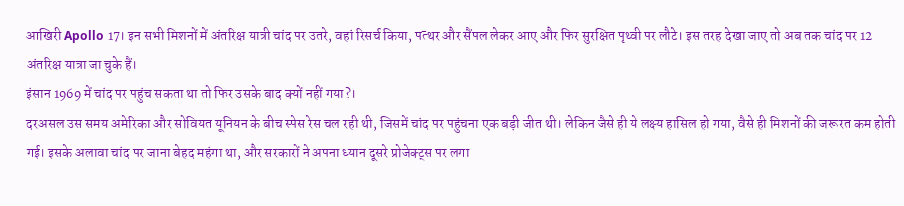आखिरी Apollo 17। इन सभी मिशनों में अंतरिक्ष यात्री चांद पर उतरे, वहां रिसर्च किया, पत्थर और सैंपल लेकर आए और फिर सुरक्षित पृथ्वी पर लौटे। इस तरह देखा जाए तो अब तक चांद पर 12 अंतरिक्ष यात्रा जा चुके हैं।
इंसान 1969 में चांद पर पहुंच सकता था तो फिर उसके बाद क्यों नहीं गया?।
दरअसल उस समय अमेरिका और सोवियत यूनियन के बीच स्पेस रेस चल रही थी, जिसमें चांद पर पहुंचना एक बड़ी जीत थी। लेकिन जैसे ही ये लक्ष्य हासिल हो गया, वैसे ही मिशनों की जरूरत कम होती गई। इसके अलावा चांद पर जाना बेहद महंगा था, और सरकारों ने अपना ध्यान दूसरे प्रोजेक्ट्स पर लगा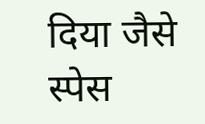दिया जैसे स्पेस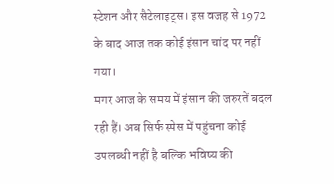स्टेशन और सैटेलाइट्स। इस वजह से 1972 के बाद आज तक कोई इंसान चांद पर नहीं गया।
मगर आज के समय में इंसान की जरुरतें बदल रही हैं। अब सिर्फ स्पेस में पहुंचना कोई उपलब्धी नहीं है बल्कि भविष्य की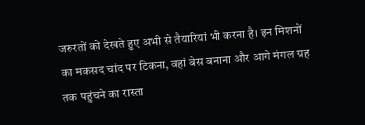जरुरतों को देखते हुए अभी से तैयारियां भी करना है। इन मिशनों का मकसद चांद पर टिकना, वहां बेस बनाना और आगे मंगल ग्रह तक पहुंचने का रास्ता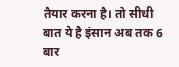तैयार करना है। तो सीधी बात ये है इंसान अब तक 6 बार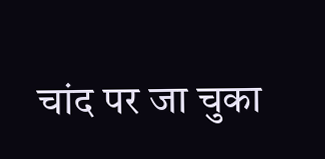चांद पर जा चुका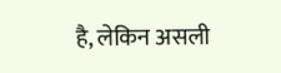है, लेकिन असली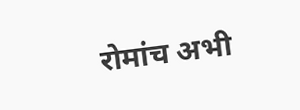रोमांच अभी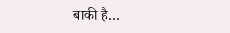बाकी है…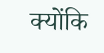क्योंकि